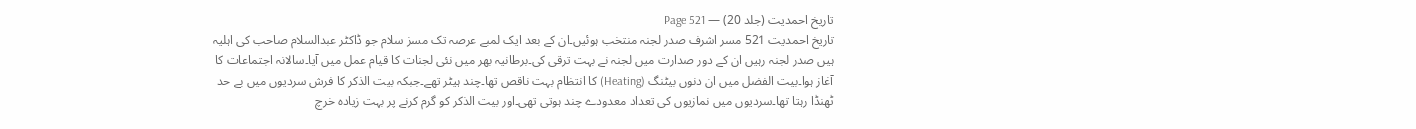تاریخ احمدیت (جلد 20) — Page 521
تاریخ احمدیت 521 مسر اشرف صدر لجنہ منتخب ہوئیں۔ان کے بعد ایک لمبے عرصہ تک مسز سلام جو ڈاکٹر عبدالسلام صاحب کی اہلیہ ہیں صدر لجنہ رہیں ان کے دور صدارت میں لجنہ نے بہت ترقی کی۔برطانیہ بھر میں نئی لجنات کا قیام عمل میں آیا۔سالانہ اجتماعات کا آغاز ہوا۔بیت الفضل میں ان دنوں بیٹنگ (Heating) کا انتظام بہت ناقص تھا۔چند ہیٹر تھے۔جبکہ بیت الذکر کا فرش سردیوں میں بے حد ٹھنڈا رہتا تھا۔سردیوں میں نمازیوں کی تعداد معدودے چند ہوتی تھی۔اور بیت الذکر کو گرم کرنے پر بہت زیادہ خرچ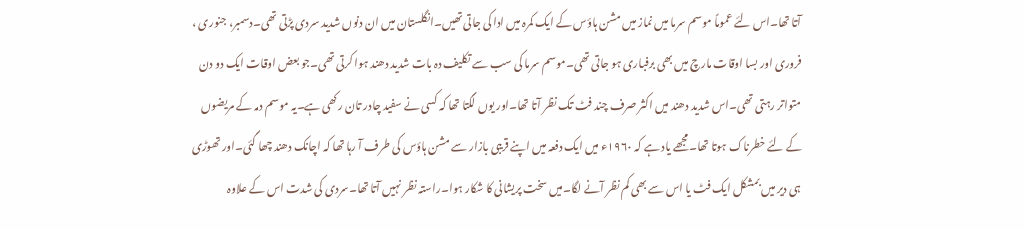آتا تھا۔اس لئے عموماً موسم سرما میں نماز میں مشن ہاؤس کے ایک کمرہ میں ادا کی جاتی تھیں۔انگلستان میں ان دنوں شدید سردی پڑتی تھی۔دسمبر، جنوری ، فروری اور بسا اوقات مارچ میں بھی برفباری ہو جاتی تھی۔موسم سرما کی سب سے تکلیف دہ بات شدید دھند ہوا کرتی تھی۔جو بعض اوقات ایک دو دن متواتر رہتی تھی۔اس شدید دھند میں اکثر صرف چند فٹ تک نظر آتا تھا۔اور یوں لگتا تھا کہ کسی نے سفید چادر تان رکھی ہے۔یہ موسم دمہ کے مریضوں کے لئے خطرناک ہوتا تھا۔مجھے یاد ہے کہ ۱۹۶۰ء میں ایک دفعہ میں اپنے قریبی بازار سے مشن ہاؤس کی طرف آ رہا تھا کہ اچانک دھند چھا گئی۔اور تھوڑی ہی دیر میں بمشکل ایک فٹ یا اس سے بھی کم نظر آنے لگا۔میں سخت پریشانی کا شکار ہوا۔راستہ نظر نہیں آتا تھا۔سردی کی شدت اس کے علاوہ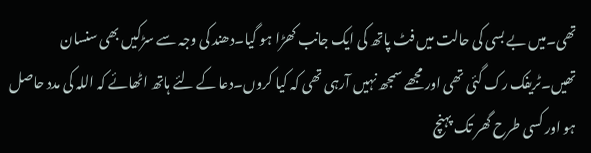تھی۔میں بے بسی کی حالت میں فٹ پاتھ کی ایک جانب کھڑا ہو گیا۔دھند کی وجہ سے سڑکیں بھی سنسان تھیں۔ٹریفک رک گئی تھی اور مجھے سمجھ نہیں آرہی تھی کہ کیا کروں۔دعا کے لئے ہاتھ اٹھائے کہ اللہ کی مدد حاصل ہو اور کسی طرح گھر تک پہنچ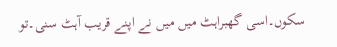سکوں۔اسی گھبراہٹ میں میں نے اپنے قریب آہٹ سنی۔تو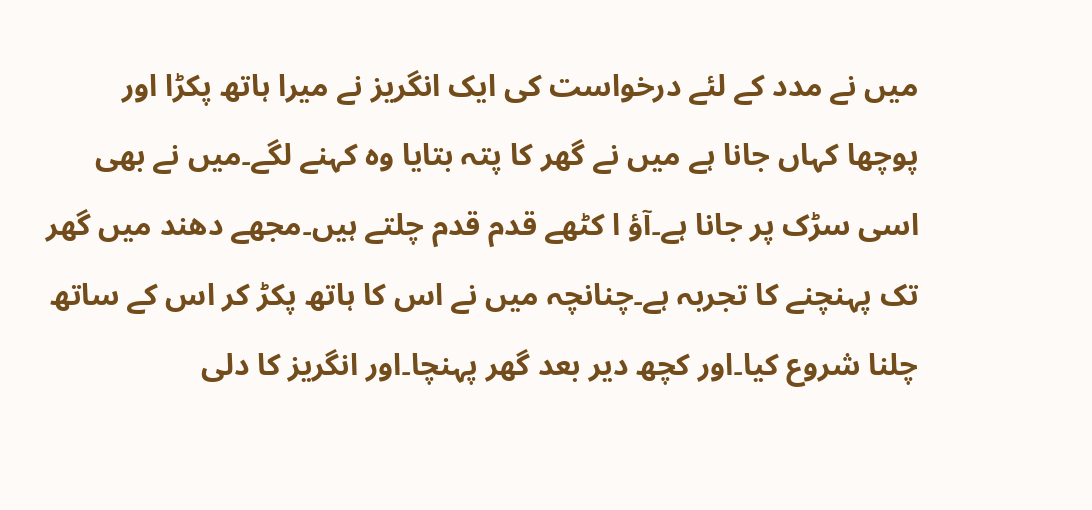میں نے مدد کے لئے درخواست کی ایک انگریز نے میرا ہاتھ پکڑا اور پوچھا کہاں جانا ہے میں نے گھر کا پتہ بتایا وہ کہنے لگے۔میں نے بھی اسی سڑک پر جانا ہے۔آؤ ا کٹھے قدم قدم چلتے ہیں۔مجھے دھند میں گھر تک پہنچنے کا تجربہ ہے۔چنانچہ میں نے اس کا ہاتھ پکڑ کر اس کے ساتھ چلنا شروع کیا۔اور کچھ دیر بعد گھر پہنچا۔اور انگریز کا دلی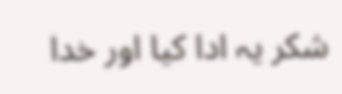شکر یہ ادا کیا اور خدا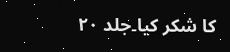کا شکر کیا۔جلد ۲۰